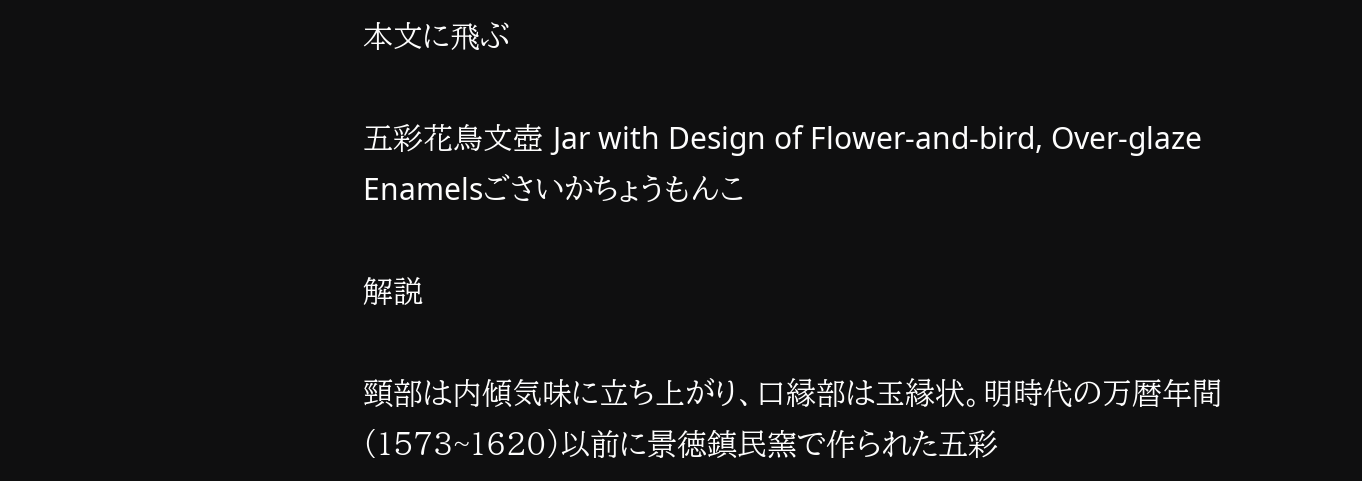本文に飛ぶ

五彩花鳥文壺 Jar with Design of Flower-and-bird, Over-glaze Enamelsごさいかちょうもんこ

解説

頸部は内傾気味に立ち上がり、口縁部は玉縁状。明時代の万暦年間(1573~1620)以前に景徳鎮民窯で作られた五彩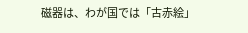磁器は、わが国では「古赤絵」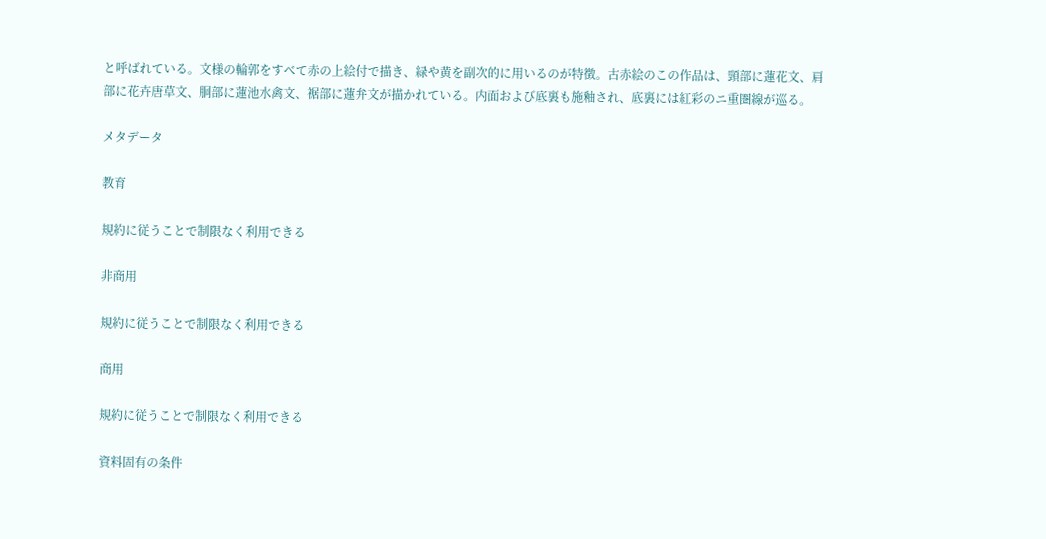と呼ばれている。文様の輪郭をすべて赤の上絵付で描き、緑や黄を副次的に用いるのが特徴。古赤絵のこの作品は、頸部に蓮花文、肩部に花卉唐草文、胴部に蓮池水禽文、裾部に蓮弁文が描かれている。内面および底裏も施釉され、底裏には紅彩のニ重圏線が巡る。

メタデータ

教育

規約に従うことで制限なく利用できる

非商用

規約に従うことで制限なく利用できる

商用

規約に従うことで制限なく利用できる

資料固有の条件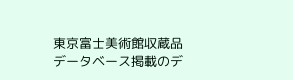東京富士美術館収蔵品データベース掲載のデ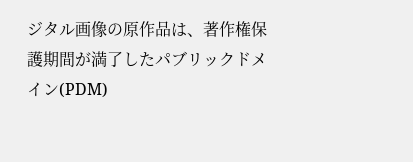ジタル画像の原作品は、著作権保護期間が満了したパブリックドメイン(PDM)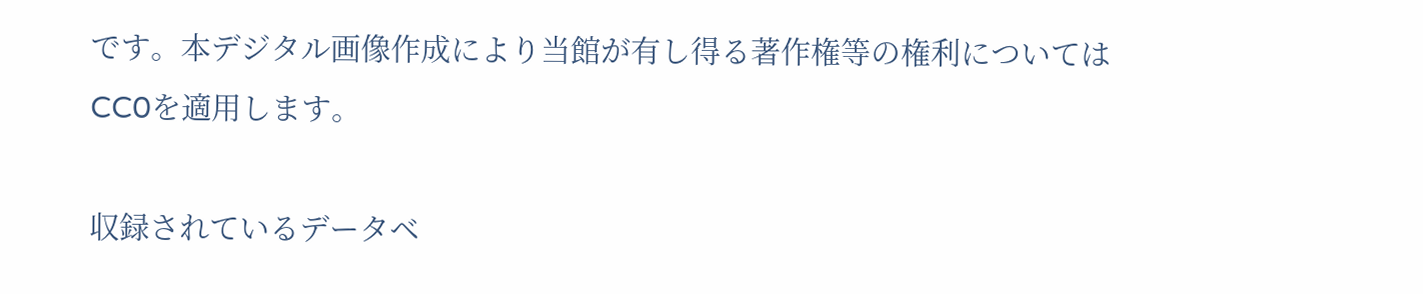です。本デジタル画像作成により当館が有し得る著作権等の権利についてはCC0を適用します。

収録されているデータベ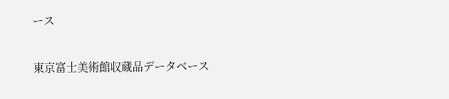ース

東京富士美術館収蔵品データベース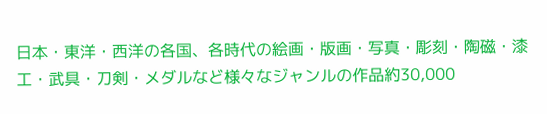日本・東洋・西洋の各国、各時代の絵画・版画・写真・彫刻・陶磁・漆工・武具・刀剣・メダルなど様々なジャンルの作品約30,000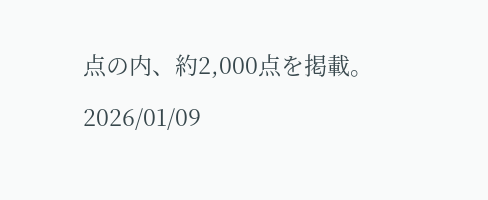点の内、約2,000点を掲載。

2026/01/09